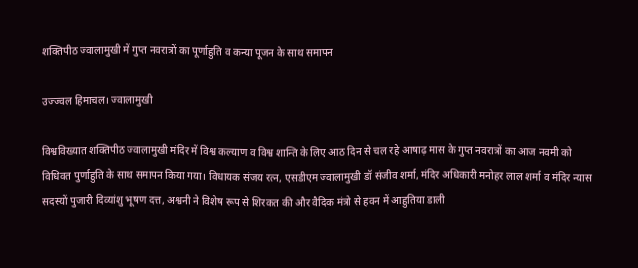शक्तिपीठ ज्वालामुखी में गुप्त नवरात्रों का पूर्णाहुति व कन्या पूजन के साथ समापन

उज्ज्वल हिमाचल। ज्वालामुखी

विश्वविख्यात शक्तिपीठ ज्वालामुखी मंदिर में विश्व कल्याण व विश्व शान्ति के लिए आठ दिन से चल रहे आषाढ़ मास के गुप्त नवरात्रों का आज नवमी को विधिवत पुर्णाहुति के साथ समापन किया गया। विधायक संजय रत्न, एसडीएम ज्वालामुखी डॉ संजीव शर्मा, मंदिर अधिकारी मनोहर लाल शर्मा व मंदिर न्यास सदस्यों पुजारी दिव्यांशु भूषण दत्त, अश्वनी ने विशेष रूप से शिरकत की और वैदिक मंत्रो से हवन में आहुतिया डाली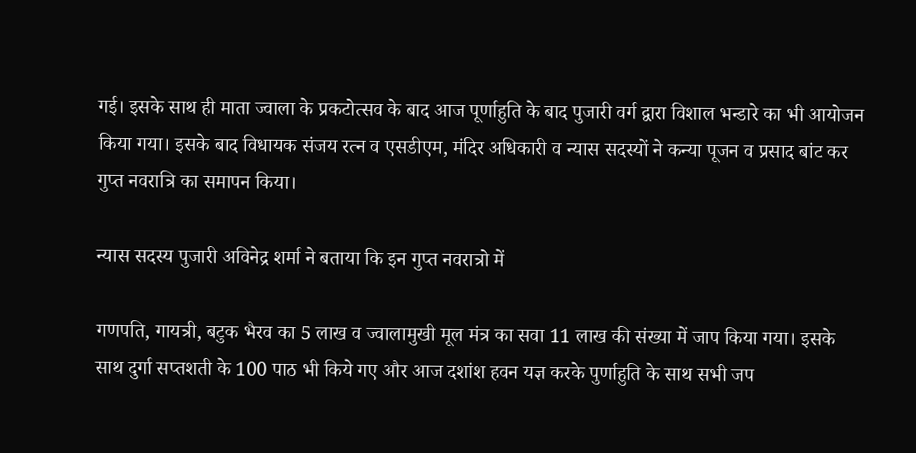गई। इसके साथ ही माता ज्वाला के प्रकटोत्सव के बाद आज पूर्णाहुति के बाद पुजारी वर्ग द्वारा विशाल भन्डारे का भी आयोजन किया गया। इसके बाद विधायक संजय रत्न व एसडीएम, मंदिर अधिकारी व न्यास सदस्यों ने कन्या पूजन व प्रसाद बांट कर गुप्त नवरात्रि का समापन किया।

न्यास सदस्य पुजारी अविनेद्र शर्मा ने बताया कि इन गुप्त नवरात्रो में

गणपति, गायत्री, बटुक भैरव का 5 लाख व ज्वालामुखी मूल मंत्र का सवा 11 लाख की संख्या में जाप किया गया। इसके साथ दुर्गा सप्तशती के 100 पाठ भी किये गए और आज दशांश हवन यज्ञ करके पुर्णाहुति के साथ सभी जप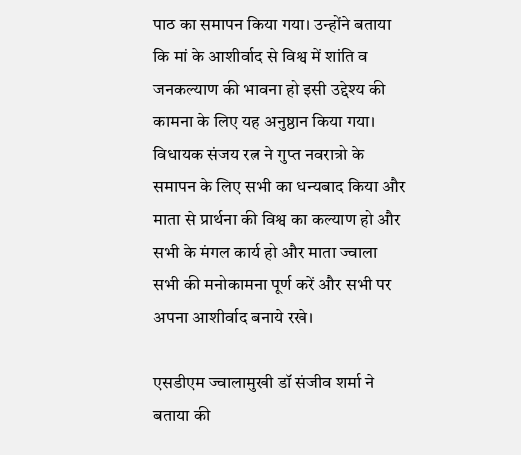पाठ का समापन किया गया। उन्होंने बताया कि मां के आशीर्वाद से विश्व में शांति व जनकल्याण की भावना हो इसी उद्देश्य की कामना के लिए यह अनुष्ठान किया गया। विधायक संजय रत्न ने गुप्त नवरात्रो के समापन के लिए सभी का धन्यबाद किया और माता से प्रार्थना की विश्व का कल्याण हो और सभी के मंगल कार्य हो और माता ज्वाला सभी की मनोकामना पूर्ण करें और सभी पर अपना आशीर्वाद बनाये रखे।

एसडीएम ज्वालामुखी डॉ संजीव शर्मा ने बताया की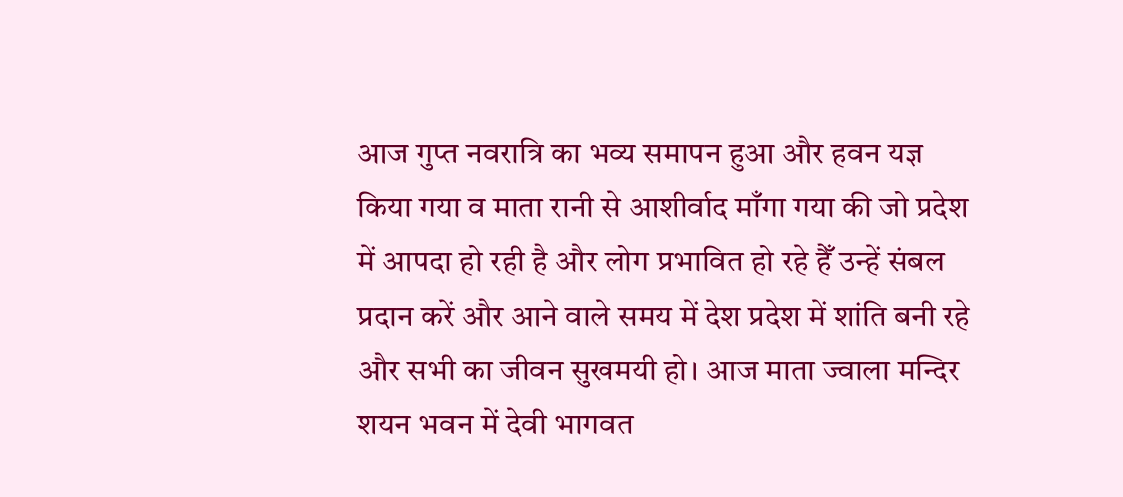आज गुप्त नवरात्रि का भव्य समापन हुआ और हवन यज्ञ किया गया व माता रानी से आशीर्वाद माँगा गया की जो प्रदेश में आपदा हो रही है और लोग प्रभावित हो रहे हैँ उन्हें संबल प्रदान करें और आने वाले समय में देश प्रदेश में शांति बनी रहे और सभी का जीवन सुखमयी हो। आज माता ज्वाला मन्दिर शयन भवन में देवी भागवत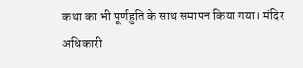कथा का भी पूर्णहुति के साथ समापन किया गया। मंदिर अधिकारी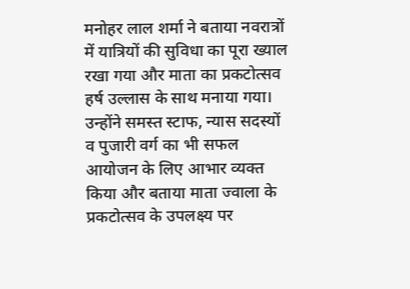मनोहर लाल शर्मा ने बताया नवरात्रों में यात्रियों की सुविधा का पूरा ख्याल रखा गया और माता का प्रकटोत्सव हर्ष उल्लास के साथ मनाया गया। उन्होंने समस्त स्टाफ, न्यास सदस्यों व पुजारी वर्ग का भी सफल आयोजन के लिए आभार व्यक्त किया और बताया माता ज्वाला के प्रकटोत्सव के उपलक्ष्य पर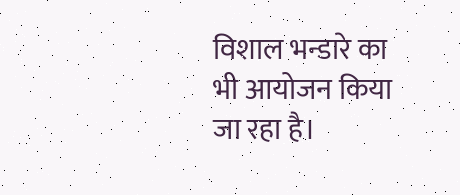विशाल भन्डारे का भी आयोजन किया जा रहा है।